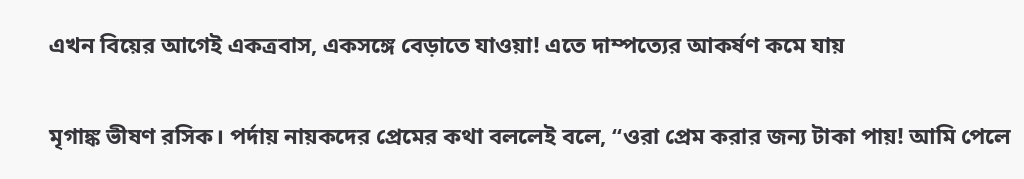এখন বিয়ের আগেই একত্রবাস, একসঙ্গে বেড়াতে যাওয়া! এতে দাম্পত্যের আকর্ষণ কমে যায়

মৃগাঙ্ক ভীষণ রসিক। পর্দায় নায়কদের প্রেমের কথা বললেই বলে, “ওরা প্রেম করার জন্য টাকা পায়! আমি পেলে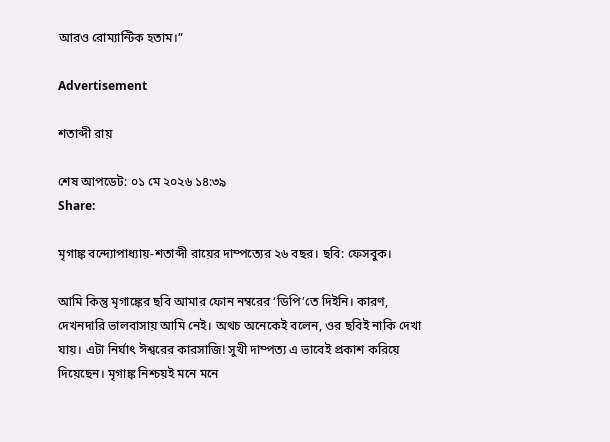আরও রোম্যান্টিক হতাম।”

Advertisement

শতাব্দী রায়

শেষ আপডেট: ০১ মে ২০২৬ ১৪:৩৯
Share:

মৃগাঙ্ক বন্দ্যোপাধ্যায়-শতাব্দী রায়ের দাম্পত্যের ২৬ বছর। ছবি: ফেসবুক।

আমি কিন্তু মৃগাঙ্কের ছবি আমার ফোন নম্বরের ‘ডিপি’তে দিইনি। কারণ, দেখনদারি ভালবাসায় আমি নেই। অথচ অনেকেই বলেন, ওর ছবিই নাকি দেখা যায়। এটা নির্ঘাৎ ঈশ্বরের কারসাজি! সুখী দাম্পত্য এ ভাবেই প্রকাশ করিয়ে দিয়েছেন। মৃগাঙ্ক নিশ্চয়ই মনে মনে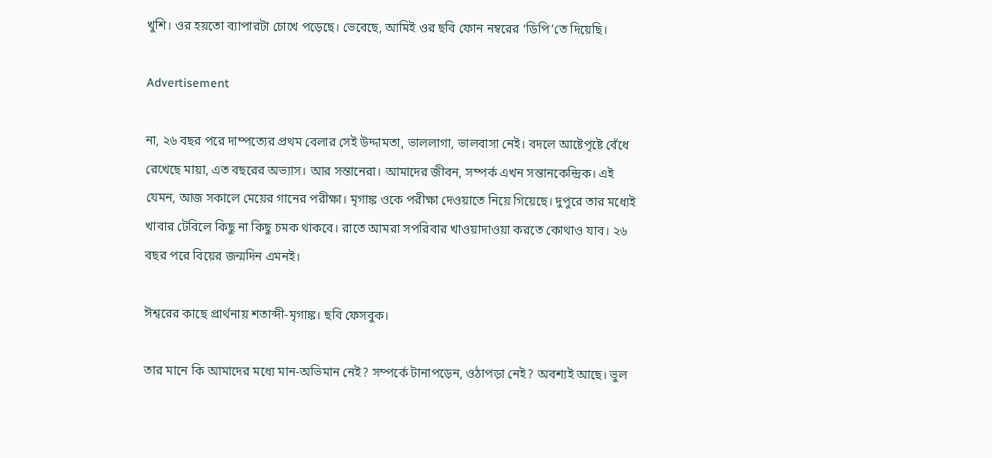খুশি। ওর হয়তো ব্যাপারটা চোখে পড়েছে। ভেবেছে, আমিই ওর ছবি ফোন নম্বরের ‘ডিপি’তে দিয়েছি।

Advertisement

না, ২৬ বছর পরে দাম্পত্যের প্রথম বেলার সেই উদ্দামতা, ভাললাগা, ভালবাসা নেই। বদলে আষ্টেপৃষ্টে বেঁধে রেখেছে মায়া, এত বছরের অভ্যাস। আর সন্তানেরা। আমাদের জীবন, সম্পর্ক এখন সন্তানকেন্দ্রিক। এই যেমন, আজ সকালে মেয়ের গানের পরীক্ষা। মৃগাঙ্ক ওকে পরীক্ষা দেওয়াতে নিয়ে গিয়েছে। দুপুরে তার মধ্যেই খাবার টেবিলে কিছু না কিছু চমক থাকবে। রাতে আমরা সপরিবার খাওয়াদাওয়া করতে কোথাও যাব। ২৬ বছর পরে বিয়ের জন্মদিন এমনই।

ঈশ্বরের কাছে প্রার্থনায় শতাব্দী-মৃগাঙ্ক। ছবি ফেসবুক।

তার মানে কি আমাদের মধ্যে মান-অভিমান নেই? সম্পর্কে টানাপড়েন, ওঠাপড়া নেই? অবশ্যই আছে। ভুল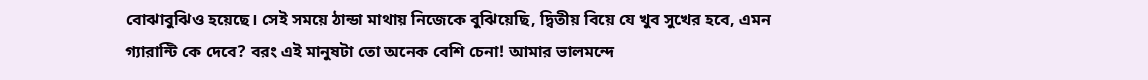বোঝাবুঝিও হয়েছে। সেই সময়ে ঠান্ডা মাথায় নিজেকে বুঝিয়েছি, দ্বিতীয় বিয়ে যে খুব সুখের হবে, এমন গ্যারান্টি কে দেবে? বরং এই মানুষটা তো অনেক বেশি চেনা! আমার ভালমন্দে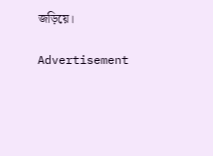জড়িয়ে।

Advertisement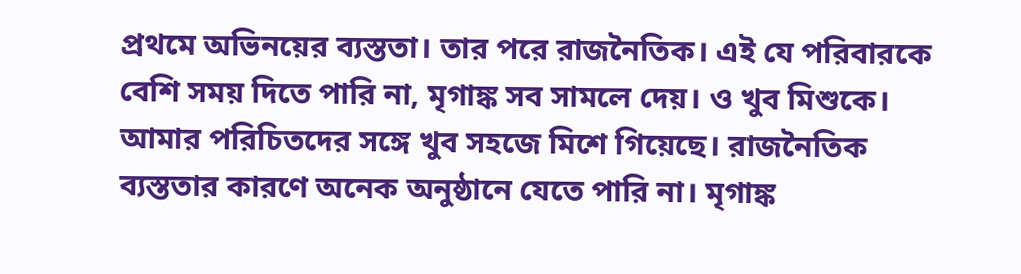প্রথমে অভিনয়ের ব্যস্ততা। তার পরে রাজনৈতিক। এই যে পরিবারকে বেশি সময় দিতে পারি না, মৃগাঙ্ক সব সামলে দেয়। ও খুব মিশুকে। আমার পরিচিতদের সঙ্গে খুব সহজে মিশে গিয়েছে। রাজনৈতিক ব্যস্ততার কারণে অনেক অনুষ্ঠানে যেতে পারি না। মৃগাঙ্ক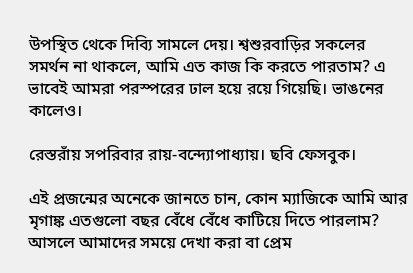উপস্থিত থেকে দিব্যি সামলে দেয়। শ্বশুরবাড়ির সকলের সমর্থন না থাকলে, আমি এত কাজ কি করতে পারতাম? এ ভাবেই আমরা পরস্পরের ঢাল হয়ে রয়ে গিয়েছি। ভাঙনের কালেও।

রেস্তরাঁয় সপরিবার রায়-বন্দ্যোপাধ্যায়। ছবি ফেসবুক।

এই প্রজন্মের অনেকে জানতে চান, কোন ম্যাজিকে আমি আর মৃগাঙ্ক এতগুলো বছর বেঁধে বেঁধে কাটিয়ে দিতে পারলাম? আসলে আমাদের সময়ে দেখা করা বা প্রেম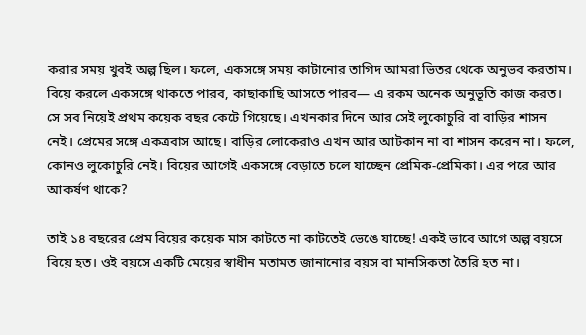করার সময় খুবই অল্প ছিল। ফলে, একসঙ্গে সময় কাটানোর তাগিদ আমরা ভিতর থেকে অনুভব করতাম। বিয়ে করলে একসঙ্গে থাকতে পারব, কাছাকাছি আসতে পারব— এ রকম অনেক অনুভূতি কাজ করত। সে সব নিয়েই প্রথম কয়েক বছর কেটে গিয়েছে। এখনকার দিনে আর সেই লুকোচুরি বা বাড়ির শাসন নেই। প্রেমের সঙ্গে একত্রবাস আছে। বাড়ির লোকেরাও এখন আর আটকান না বা শাসন করেন না। ফলে, কোনও লুকোচুরি নেই। বিয়ের আগেই একসঙ্গে বেড়াতে চলে যাচ্ছেন প্রেমিক-প্রেমিকা। এর পরে আর আকর্ষণ থাকে?

তাই ১৪ বছরের প্রেম বিয়ের কয়েক মাস কাটতে না কাটতেই ভেঙে যাচ্ছে! একই ভাবে আগে অল্প বয়সে বিয়ে হত। ওই বয়সে একটি মেয়ের স্বাধীন মতামত জানানোর বয়স বা মানসিকতা তৈরি হত না।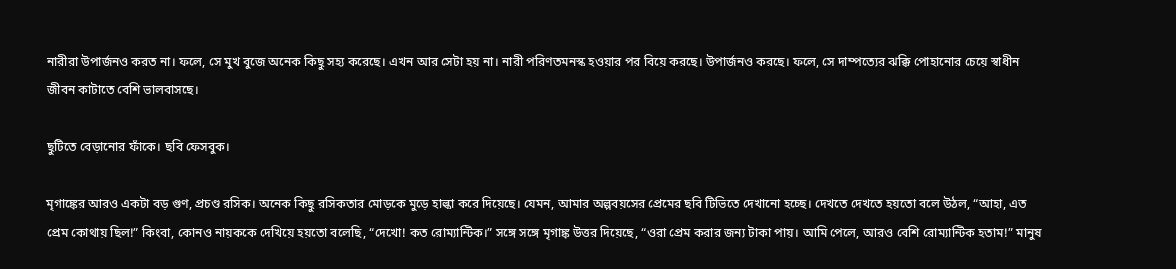নারীরা উপার্জনও করত না। ফলে, সে মুখ বুজে অনেক কিছু সহ্য করেছে। এখন আর সেটা হয় না। নারী পরিণতমনস্ক হওয়ার পর বিয়ে করছে। উপার্জনও করছে। ফলে, সে দাম্পত্যের ঝক্কি পোহানোর চেয়ে স্বাধীন জীবন কাটাতে বেশি ভালবাসছে।

ছুটিতে বেড়ানোর ফাঁকে। ছবি ফেসবুক।

মৃগাঙ্কের আরও একটা বড় গুণ, প্রচণ্ড রসিক। অনেক কিছু রসিকতার মোড়কে মুড়ে হাল্কা করে দিয়েছে। যেমন, আমার অল্পবয়সের প্রেমের ছবি টিভিতে দেখানো হচ্ছে। দেখতে দেখতে হয়তো বলে উঠল, “আহা, এত প্রেম কোথায় ছিল!” কিংবা, কোনও নায়ককে দেখিয়ে হয়তো বলেছি, “দেখো! কত রোম্যান্টিক।” সঙ্গে সঙ্গে মৃগাঙ্ক উত্তর দিয়েছে, “ওরা প্রেম করার জন্য টাকা পায়। আমি পেলে, আরও বেশি রোম্যান্টিক হতাম!” মানুষ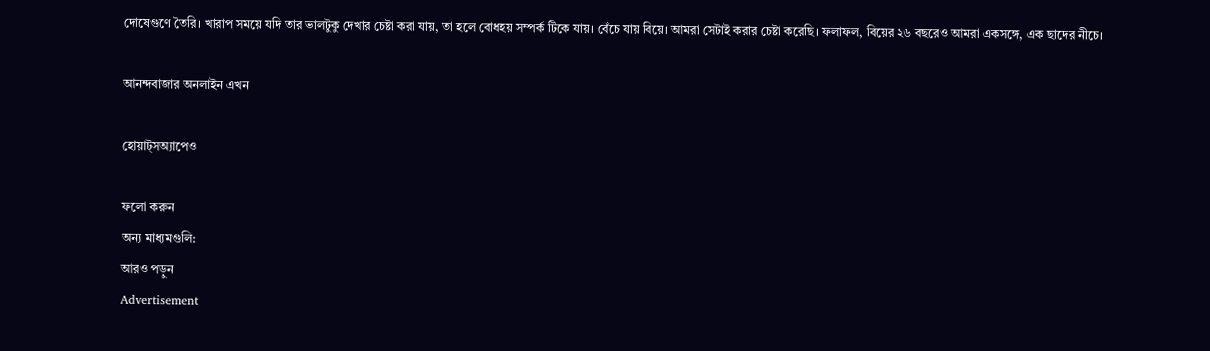দোষেগুণে তৈরি। খারাপ সময়ে যদি তার ভালটুকু দেখার চেষ্টা করা যায়, তা হলে বোধহয় সম্পর্ক টিকে যায়। বেঁচে যায় বিয়ে। আমরা সেটাই করার চেষ্টা করেছি। ফলাফল, বিয়ের ২৬ বছরেও আমরা একসঙ্গে, এক ছাদের নীচে।

আনন্দবাজার অনলাইন এখন

হোয়াট্‌সঅ্যাপেও

ফলো করুন
অন্য মাধ্যমগুলি:
আরও পড়ুন
Advertisement